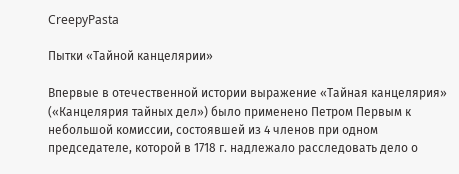CreepyPasta

Пытки «Тайной канцелярии»

Впервые в отечественной истории выражение «Тайная канцелярия» («Канцелярия тайных дел») было применено Петром Первым к небольшой комиссии, состоявшей из 4 членов при одном председателе, которой в 1718 г. надлежало расследовать дело о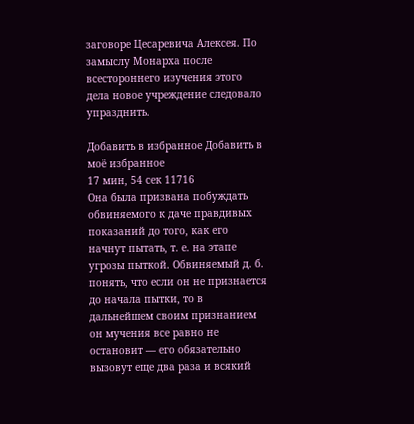заговоре Цесаревича Алексея. По замыслу Монарха после всестороннего изучения этого дела новое учреждение следовало упразднить.

Добавить в избранное Добавить в моё избранное
17 мин, 54 сек 11716
Она была призвана побуждать обвиняемого к даче правдивых показаний до того, как его начнут пытать, т. е. на этапе угрозы пыткой. Обвиняемый д. б. понять, что если он не признается до начала пытки, то в дальнейшем своим признанием он мучения все равно не остановит — его обязательно вызовут еще два раза и всякий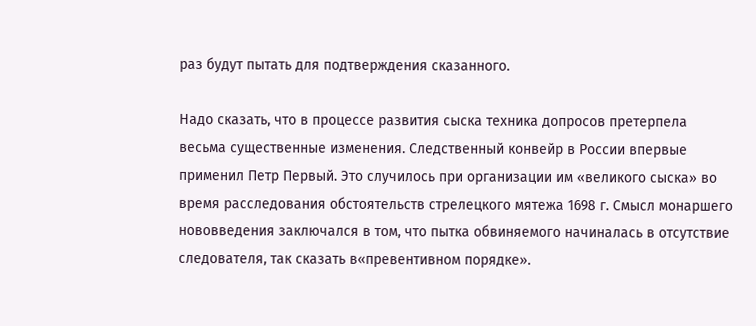раз будут пытать для подтверждения сказанного.

Надо сказать, что в процессе развития сыска техника допросов претерпела весьма существенные изменения. Следственный конвейр в России впервые применил Петр Первый. Это случилось при организации им «великого сыска» во время расследования обстоятельств стрелецкого мятежа 1698 г. Смысл монаршего нововведения заключался в том, что пытка обвиняемого начиналась в отсутствие следователя, так сказать в«превентивном порядке».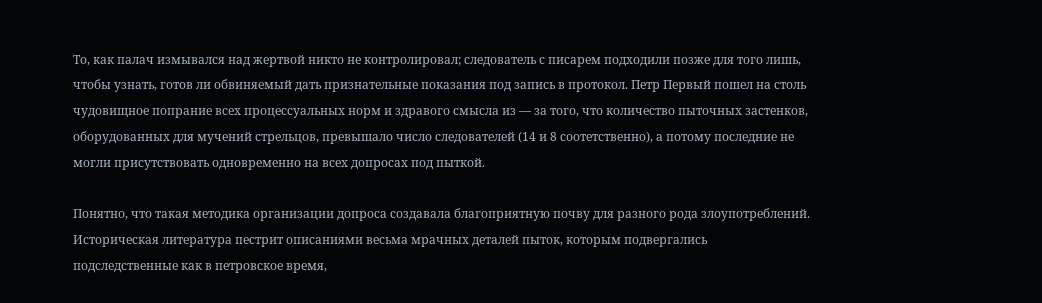То, как палач измывался над жертвой никто не контролировал; следователь с писарем подходили позже для того лишь, чтобы узнать, готов ли обвиняемый дать признательные показания под запись в протокол. Петр Первый пошел на столь чудовищное попрание всех процессуальных норм и здравого смысла из — за того, что количество пыточных застенков, оборудованных для мучений стрельцов, превышало число следователей (14 и 8 соотетственно), а потому последние не могли присутствовать одновременно на всех допросах под пыткой.

Понятно, что такая методика организации допроса создавала благоприятную почву для разного рода злоупотреблений. Историческая литература пестрит описаниями весьма мрачных деталей пыток, которым подвергались подследственные как в петровское время,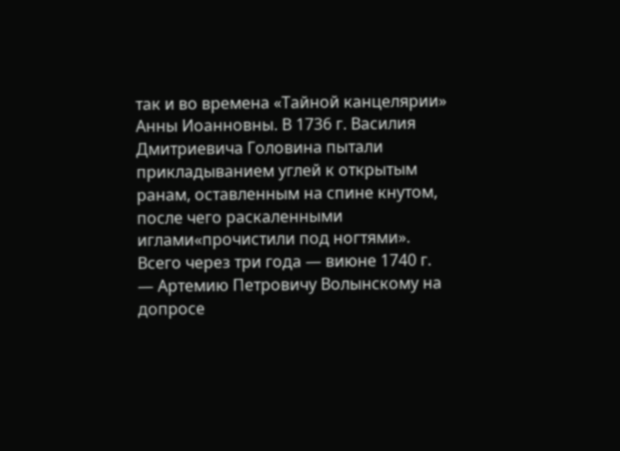так и во времена «Тайной канцелярии» Анны Иоанновны. В 1736 г. Василия Дмитриевича Головина пытали прикладыванием углей к открытым ранам, оставленным на спине кнутом, после чего раскаленными иглами«прочистили под ногтями». Всего через три года — виюне 1740 г. — Артемию Петровичу Волынскому на допросе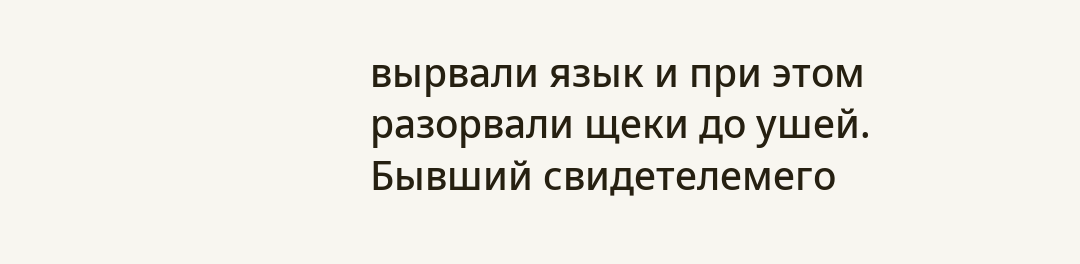вырвали язык и при этом разорвали щеки до ушей. Бывший свидетелемего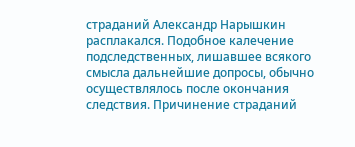страданий Александр Нарышкин расплакался. Подобное калечение подследственных, лишавшее всякого смысла дальнейшие допросы, обычно осуществлялось после окончания следствия. Причинение страданий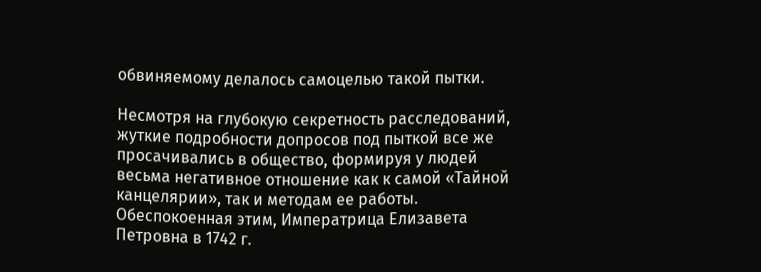обвиняемому делалось самоцелью такой пытки.

Несмотря на глубокую секретность расследований, жуткие подробности допросов под пыткой все же просачивались в общество, формируя у людей весьма негативное отношение как к самой «Тайной канцелярии», так и методам ее работы. Обеспокоенная этим, Императрица Елизавета Петровна в 1742 г.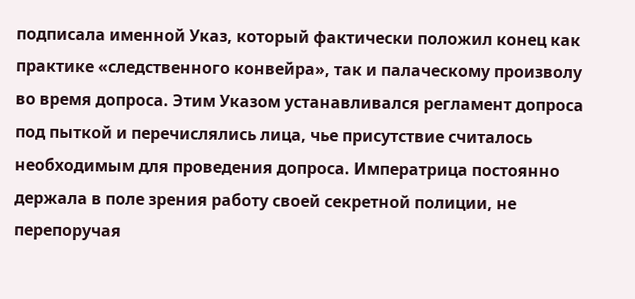подписала именной Указ, который фактически положил конец как практике «следственного конвейра», так и палаческому произволу во время допроса. Этим Указом устанавливался регламент допроса под пыткой и перечислялись лица, чье присутствие считалось необходимым для проведения допроса. Императрица постоянно держала в поле зрения работу своей секретной полиции, не перепоручая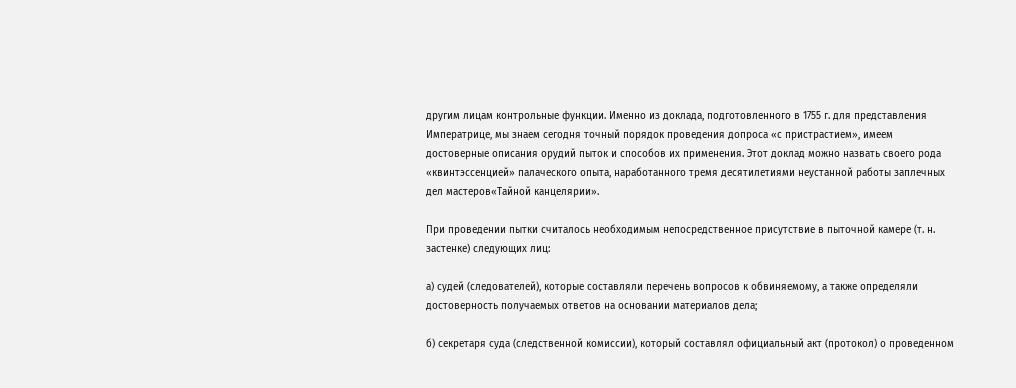другим лицам контрольные функции. Именно из доклада, подготовленного в 1755 г. для представления Императрице, мы знаем сегодня точный порядок проведения допроса «с пристрастием», имеем достоверные описания орудий пыток и способов их применения. Этот доклад можно назвать своего рода «квинтэссенцией» палаческого опыта, наработанного тремя десятилетиями неустанной работы заплечных дел мастеров«Тайной канцелярии».

При проведении пытки считалось необходимым непосредственное присутствие в пыточной камере (т. н. застенке) следующих лиц:

а) судей (следователей), которые составляли перечень вопросов к обвиняемому, а также определяли достоверность получаемых ответов на основании материалов дела;

б) секретаря суда (следственной комиссии), который составлял официальный акт (протокол) о проведенном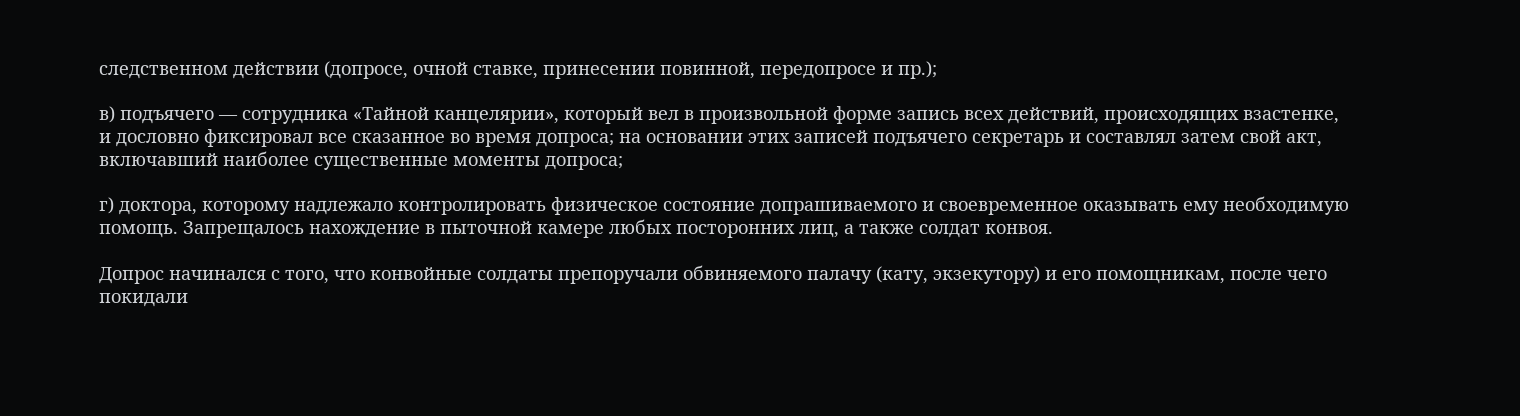следственном действии (допросе, очной ставке, принесении повинной, передопросе и пр.);

в) подъячего — сотрудника «Тайной канцелярии», который вел в произвольной форме запись всех действий, происходящих взастенке, и дословно фиксировал все сказанное во время допроса; на основании этих записей подъячего секретарь и составлял затем свой акт, включавший наиболее существенные моменты допроса;

г) доктора, которому надлежало контролировать физическое состояние допрашиваемого и своевременное оказывать ему необходимую помощь. Запрещалось нахождение в пыточной камере любых посторонних лиц, а также солдат конвоя.

Допрос начинался с того, что конвойные солдаты препоручали обвиняемого палачу (кату, экзекутору) и его помощникам, после чего покидали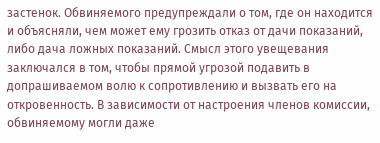застенок. Обвиняемого предупреждали о том, где он находится и объясняли, чем может ему грозить отказ от дачи показаний, либо дача ложных показаний. Смысл этого увещевания заключался в том, чтобы прямой угрозой подавить в допрашиваемом волю к сопротивлению и вызвать его на откровенность. В зависимости от настроения членов комиссии, обвиняемому могли даже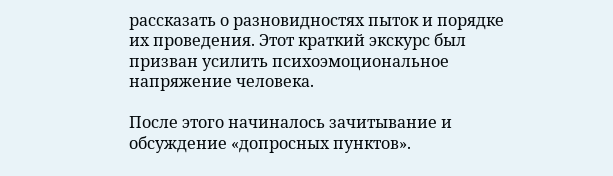рассказать о разновидностях пыток и порядке их проведения. Этот краткий экскурс был призван усилить психоэмоциональное напряжение человека.

После этого начиналось зачитывание и обсуждение «допросных пунктов».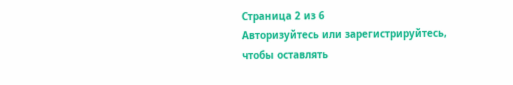Страница 2 из 6
Авторизуйтесь или зарегистрируйтесь, чтобы оставлять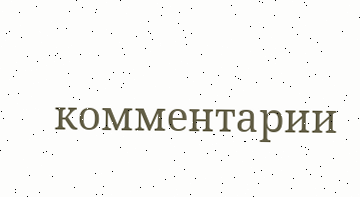комментарии